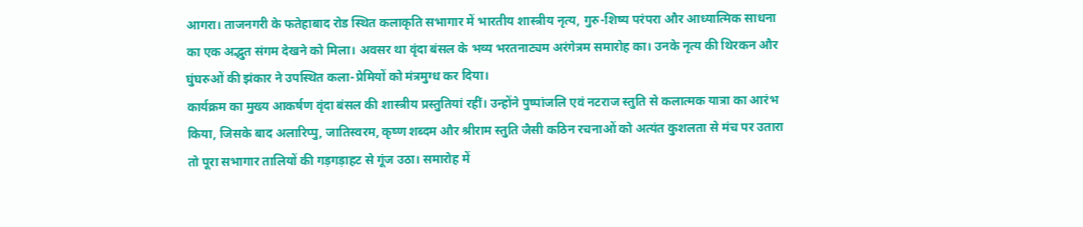आगरा। ताजनगरी के फतेहाबाद रोड स्थित कलाकृति सभागार में भारतीय शास्त्रीय नृत्य, गुरु-शिष्य परंपरा और आध्यात्मिक साधना का एक अद्भुत संगम देखने को मिला। अवसर था वृंदा बंसल के भव्य भरतनाट्यम अरंगेत्रम समारोह का। उनके नृत्य की थिरकन और घुंघरुओं की झंकार ने उपस्थित कला-प्रेमियों को मंत्रमुग्ध कर दिया।
कार्यक्रम का मुख्य आकर्षण वृंदा बंसल की शास्त्रीय प्रस्तुतियां रहीं। उन्होंने पुष्पांजलि एवं नटराज स्तुति से कलात्मक यात्रा का आरंभ किया, जिसके बाद अलारिप्पु, जातिस्वरम, कृष्ण शब्दम और श्रीराम स्तुति जैसी कठिन रचनाओं को अत्यंत कुशलता से मंच पर उतारा तो पूरा सभागार तालियों की गड़गड़ाहट से गूंज उठा। समारोह में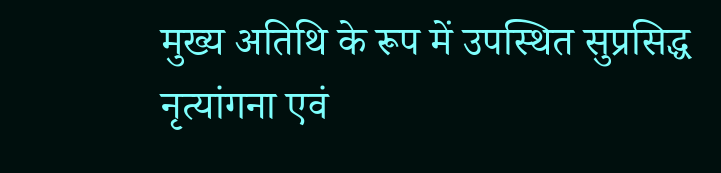मुख्य अतिथि के रूप में उपस्थित सुप्रसिद्ध नृत्यांगना एवं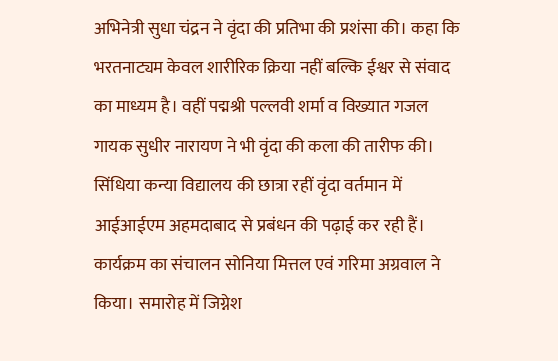अभिनेत्री सुधा चंद्रन ने वृंदा की प्रतिभा की प्रशंसा की। कहा कि भरतनाट्यम केवल शारीरिक क्रिया नहीं बल्कि ईश्वर से संवाद का माध्यम है। वहीं पद्मश्री पल्लवी शर्मा व विख्यात गजल गायक सुधीर नारायण ने भी वृंदा की कला की तारीफ की। सिंधिया कन्या विद्यालय की छात्रा रहीं वृंदा वर्तमान में आईआईएम अहमदाबाद से प्रबंधन की पढ़ाई कर रही हैं। कार्यक्रम का संचालन सोनिया मित्तल एवं गरिमा अग्रवाल ने किया। समारोह में जिग्नेश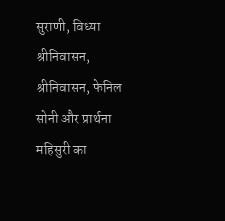सुराणी, विध्या श्रीनिवासन, श्रीनिवासन, फेनिल सोनी और प्रार्थना महिसुरी का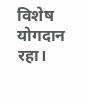विशेष योगदान रहा।